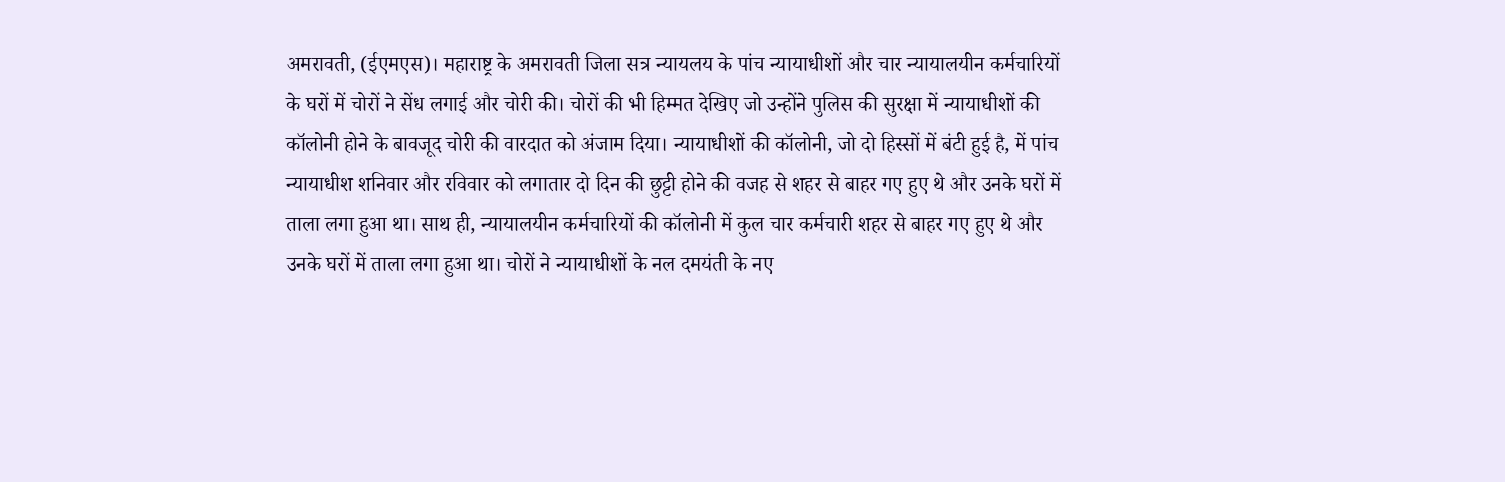अमरावती, (ईएमएस)। महाराष्ट्र के अमरावती जिला सत्र न्यायलय के पांच न्यायाधीशों और चार न्यायालयीन कर्मचारियों के घरों में चोरों ने सेंध लगाई और चोरी की। चोरों की भी हिम्मत देखिए जो उन्होंने पुलिस की सुरक्षा में न्यायाधीशों की कॉलोनी होने के बावजूद चोरी की वारदात को अंजाम दिया। न्यायाधीशों की कॉलोनी, जो दो हिस्सों में बंटी हुई है, में पांच न्यायाधीश शनिवार और रविवार को लगातार दो दिन की छुट्टी होने की वजह से शहर से बाहर गए हुए थे और उनके घरों में ताला लगा हुआ था। साथ ही, न्यायालयीन कर्मचारियों की कॉलोनी में कुल चार कर्मचारी शहर से बाहर गए हुए थे और उनके घरों में ताला लगा हुआ था। चोरों ने न्यायाधीशों के नल दमयंती के नए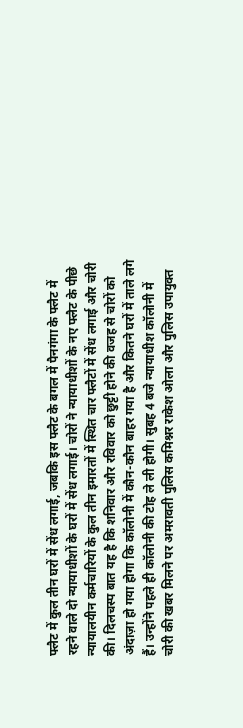फ्लैट में कुल तीन घरों में सेंध लगाई, जबकि इस फ्लैट के बगल में पैनगंगा के फ्लैट में रहने वाले दो न्यायाधीशों के घरों में सेंध लगाई। चोरों ने न्यायाधीशों के नए फ्लैट के पीछे न्यायालयीन कर्मचारियों के कुल तीन इमारतों में स्थित चार फ्लैटों में सेंध लगाई और चोरी की। दिलचस्प बात यह है कि शनिवार और रविवार को छुट्टी होने की वजह से चोरों को अंदाज़ा हो गया होगा कि कॉलोनी में कौन-कौन बाहर गया है और कितने घरों में ताले लगे हैं। उन्होंने पहले ही कॉलोनी की टोह ले ली होगी। सुबह 4 बजे न्यायाधीश कॉलोनी में चोरी की खबर मिलने पर अमरावती पुलिस कमिश्नर राकेश ओला और पुलिस उपायुक्त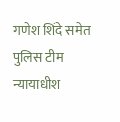गणेश शिंदे समेत पुलिस टीम न्यायाधीश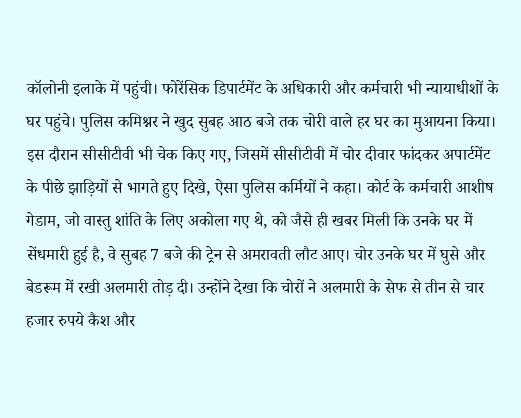कॉलोनी इलाके में पहुंची। फोरेंसिक डिपार्टमेंट के अधिकारी और कर्मचारी भी न्यायाधीशों के घर पहुंचे। पुलिस कमिश्नर ने खुद सुबह आठ बजे तक चोरी वाले हर घर का मुआयना किया। इस दौरान सीसीटीवी भी चेक किए गए, जिसमें सीसीटीवी में चोर दीवार फांदकर अपार्टमेंट के पीछे झाड़ियों से भागते हुए दिखे, ऐसा पुलिस कर्मियों ने कहा। कोर्ट के कर्मचारी आशीष गेडाम, जो वास्तु शांति के लिए अकोला गए थे, को जैसे ही खबर मिली कि उनके घर में सेंधमारी हुई है, वे सुबह 7 बजे की ट्रेन से अमरावती लौट आए। चोर उनके घर में घुसे और बेडरूम में रखी अलमारी तोड़ दी। उन्होंने देखा कि चोरों ने अलमारी के सेफ से तीन से चार हजार रुपये कैश और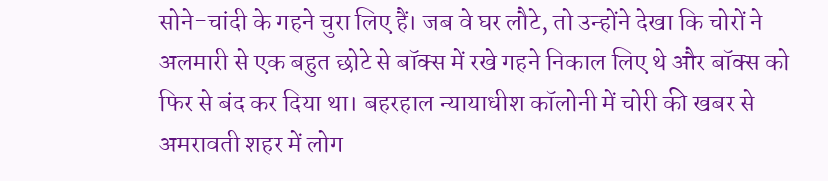सोने-चांदी के गहने चुरा लिए हैं। जब वे घर लौटे, तो उन्होंने देखा कि चोरों ने अलमारी से एक बहुत छोटे से बॉक्स में रखे गहने निकाल लिए थे और बॉक्स को फिर से बंद कर दिया था। बहरहाल न्यायाधीश कॉलोनी में चोरी की खबर से अमरावती शहर में लोग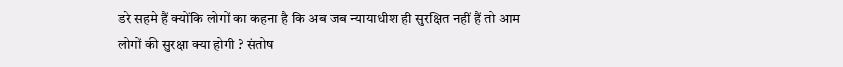डरे सहमे हैं क्योंकि लोगों का कहना है कि अब जब न्यायाधीश ही सुरक्षित नहीं हैं तो आम लोगों की सुरक्षा क्या होगी ? संतोष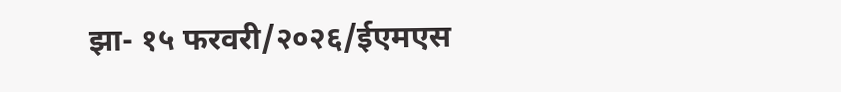झा- १५ फरवरी/२०२६/ईएमएस